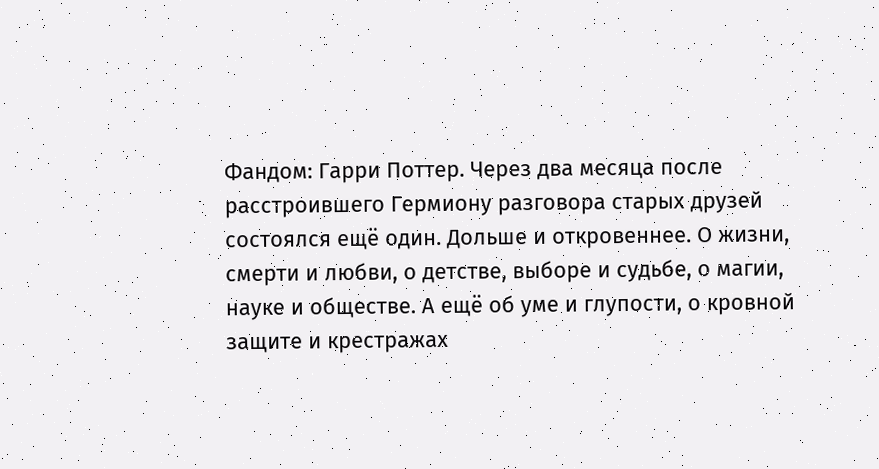Фандом: Гарри Поттер. Через два месяца после расстроившего Гермиону разговора старых друзей состоялся ещё один. Дольше и откровеннее. О жизни, смерти и любви, о детстве, выборе и судьбе, о магии, науке и обществе. А ещё об уме и глупости, о кровной защите и крестражах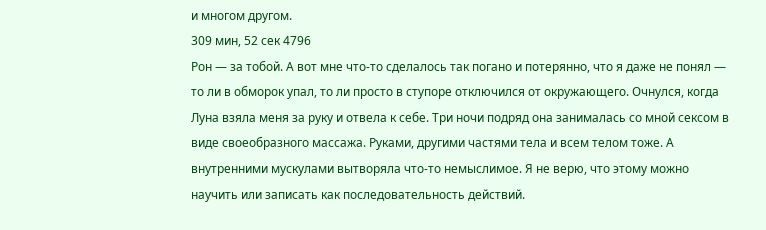и многом другом.
309 мин, 52 сек 4796
Рон — за тобой. А вот мне что-то сделалось так погано и потерянно, что я даже не понял — то ли в обморок упал, то ли просто в ступоре отключился от окружающего. Очнулся, когда Луна взяла меня за руку и отвела к себе. Три ночи подряд она занималась со мной сексом в виде своеобразного массажа. Руками, другими частями тела и всем телом тоже. А внутренними мускулами вытворяла что-то немыслимое. Я не верю, что этому можно научить или записать как последовательность действий.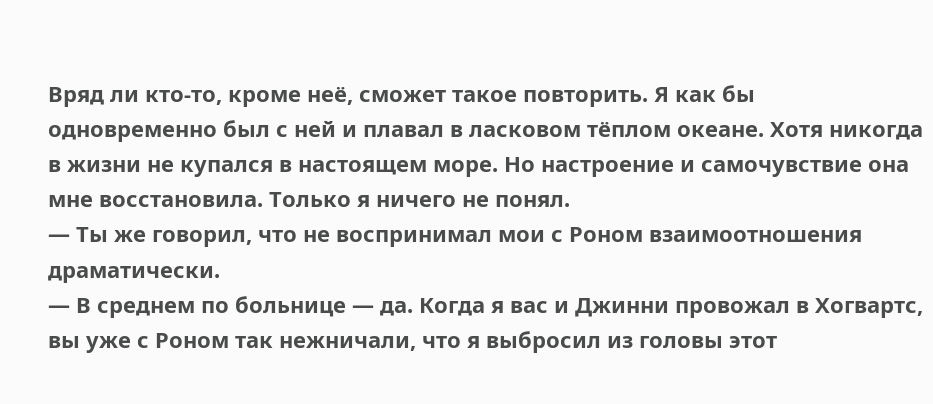Вряд ли кто-то, кроме неё, сможет такое повторить. Я как бы одновременно был с ней и плавал в ласковом тёплом океане. Хотя никогда в жизни не купался в настоящем море. Но настроение и самочувствие она мне восстановила. Только я ничего не понял.
— Ты же говорил, что не воспринимал мои с Роном взаимоотношения драматически.
— В среднем по больнице — да. Когда я вас и Джинни провожал в Хогвартс, вы уже с Роном так нежничали, что я выбросил из головы этот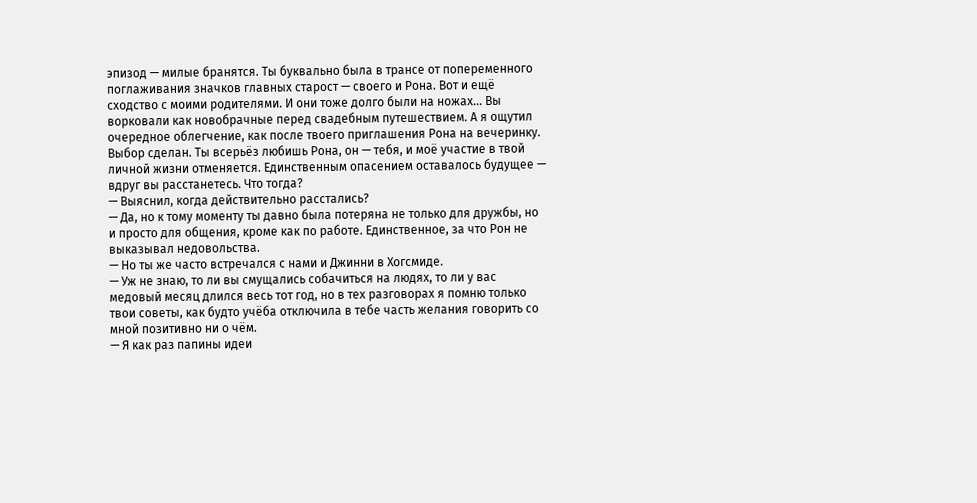эпизод — милые бранятся. Ты буквально была в трансе от попеременного поглаживания значков главных старост — своего и Рона. Вот и ещё сходство с моими родителями. И они тоже долго были на ножах… Вы ворковали как новобрачные перед свадебным путешествием. А я ощутил очередное облегчение, как после твоего приглашения Рона на вечеринку. Выбор сделан. Ты всерьёз любишь Рона, он — тебя, и моё участие в твой личной жизни отменяется. Единственным опасением оставалось будущее — вдруг вы расстанетесь. Что тогда?
— Выяснил, когда действительно расстались?
— Да, но к тому моменту ты давно была потеряна не только для дружбы, но и просто для общения, кроме как по работе. Единственное, за что Рон не выказывал недовольства.
— Но ты же часто встречался с нами и Джинни в Хогсмиде.
— Уж не знаю, то ли вы смущались собачиться на людях, то ли у вас медовый месяц длился весь тот год, но в тех разговорах я помню только твои советы, как будто учёба отключила в тебе часть желания говорить со мной позитивно ни о чём.
— Я как раз папины идеи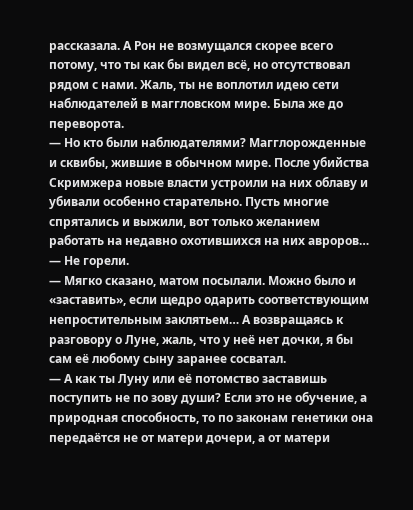рассказала. А Рон не возмущался скорее всего потому, что ты как бы видел всё, но отсутствовал рядом с нами. Жаль, ты не воплотил идею сети наблюдателей в маггловском мире. Была же до переворота.
— Но кто были наблюдателями? Магглорожденные и сквибы, жившие в обычном мире. После убийства Скримжера новые власти устроили на них облаву и убивали особенно старательно. Пусть многие спрятались и выжили, вот только желанием работать на недавно охотившихся на них авроров…
— Не горели.
— Мягко сказано, матом посылали. Можно было и «заставить», если щедро одарить соответствующим непростительным заклятьем… А возвращаясь к разговору о Луне, жаль, что у неё нет дочки, я бы сам её любому сыну заранее сосватал.
— А как ты Луну или её потомство заставишь поступить не по зову души? Если это не обучение, а природная способность, то по законам генетики она передаётся не от матери дочери, а от матери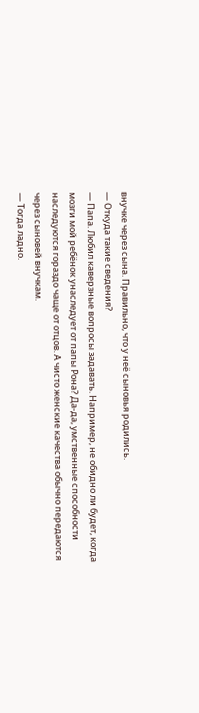внучке через сына. Правильно, что у неё сыновья родились.
— Откуда такие сведения?
— Папа. Любил каверзные вопросы задавать. Например, не обидно ли будет, когда мозги мой ребёнок унаследует от папы Рона? Да-да, умственные способности наследуются гораздо чаще от отцов. А чисто женские качества обычно передаются через сыновей внучкам.
— Тогда ладно.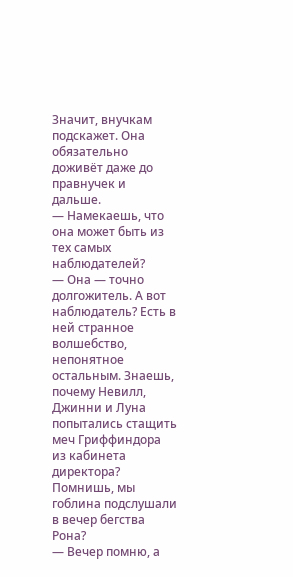Значит, внучкам подскажет. Она обязательно доживёт даже до правнучек и дальше.
— Намекаешь, что она может быть из тех самых наблюдателей?
— Она — точно долгожитель. А вот наблюдатель? Есть в ней странное волшебство, непонятное остальным. Знаешь, почему Невилл, Джинни и Луна попытались стащить меч Гриффиндора из кабинета директора? Помнишь, мы гоблина подслушали в вечер бегства Рона?
— Вечер помню, а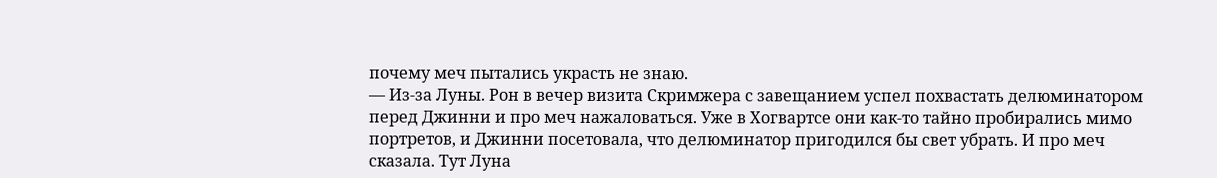почему меч пытались украсть не знаю.
— Из-за Луны. Рон в вечер визита Скримжера с завещанием успел похвастать делюминатором перед Джинни и про меч нажаловаться. Уже в Хогвартсе они как-то тайно пробирались мимо портретов, и Джинни посетовала, что делюминатор пригодился бы свет убрать. И про меч сказала. Тут Луна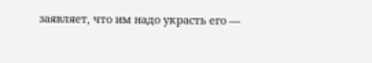заявляет, что им надо украсть его —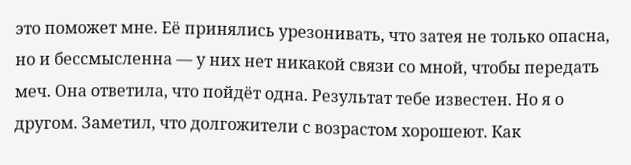это поможет мне. Её принялись урезонивать, что затея не только опасна, но и бессмысленна — у них нет никакой связи со мной, чтобы передать меч. Она ответила, что пойдёт одна. Результат тебе известен. Но я о другом. Заметил, что долгожители с возрастом хорошеют. Как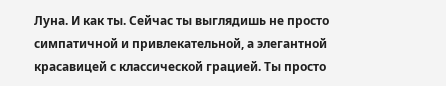Луна. И как ты. Сейчас ты выглядишь не просто симпатичной и привлекательной, а элегантной красавицей с классической грацией. Ты просто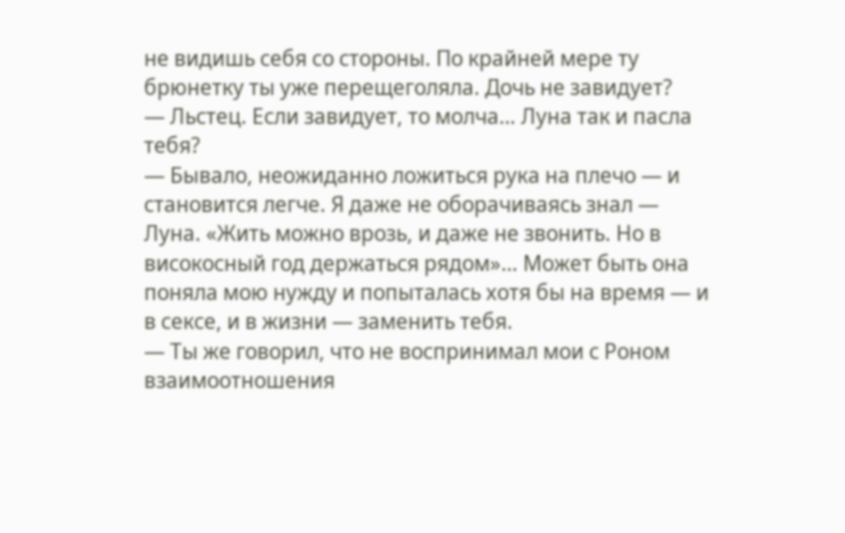не видишь себя со стороны. По крайней мере ту брюнетку ты уже перещеголяла. Дочь не завидует?
— Льстец. Если завидует, то молча… Луна так и пасла тебя?
— Бывало, неожиданно ложиться рука на плечо — и становится легче. Я даже не оборачиваясь знал — Луна. «Жить можно врозь, и даже не звонить. Но в високосный год держаться рядом»… Может быть она поняла мою нужду и попыталась хотя бы на время — и в сексе, и в жизни — заменить тебя.
— Ты же говорил, что не воспринимал мои с Роном взаимоотношения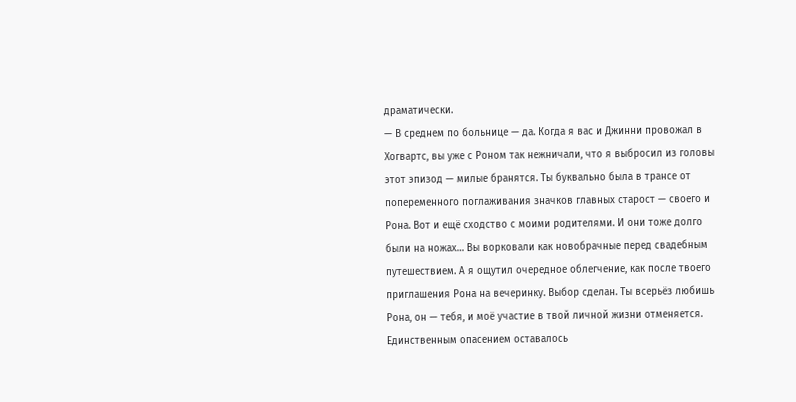драматически.
— В среднем по больнице — да. Когда я вас и Джинни провожал в Хогвартс, вы уже с Роном так нежничали, что я выбросил из головы этот эпизод — милые бранятся. Ты буквально была в трансе от попеременного поглаживания значков главных старост — своего и Рона. Вот и ещё сходство с моими родителями. И они тоже долго были на ножах… Вы ворковали как новобрачные перед свадебным путешествием. А я ощутил очередное облегчение, как после твоего приглашения Рона на вечеринку. Выбор сделан. Ты всерьёз любишь Рона, он — тебя, и моё участие в твой личной жизни отменяется. Единственным опасением оставалось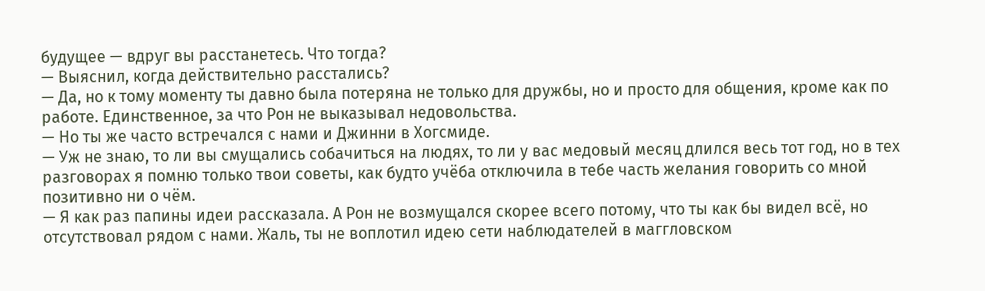будущее — вдруг вы расстанетесь. Что тогда?
— Выяснил, когда действительно расстались?
— Да, но к тому моменту ты давно была потеряна не только для дружбы, но и просто для общения, кроме как по работе. Единственное, за что Рон не выказывал недовольства.
— Но ты же часто встречался с нами и Джинни в Хогсмиде.
— Уж не знаю, то ли вы смущались собачиться на людях, то ли у вас медовый месяц длился весь тот год, но в тех разговорах я помню только твои советы, как будто учёба отключила в тебе часть желания говорить со мной позитивно ни о чём.
— Я как раз папины идеи рассказала. А Рон не возмущался скорее всего потому, что ты как бы видел всё, но отсутствовал рядом с нами. Жаль, ты не воплотил идею сети наблюдателей в маггловском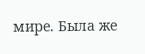мире. Была же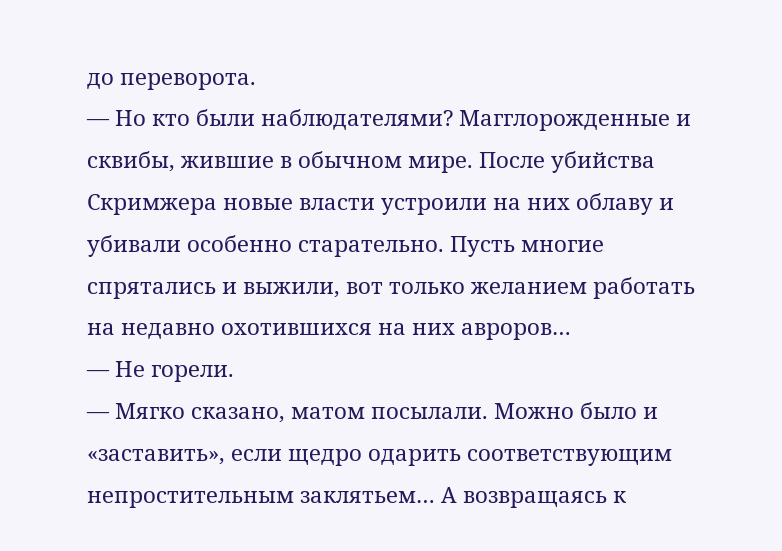до переворота.
— Но кто были наблюдателями? Магглорожденные и сквибы, жившие в обычном мире. После убийства Скримжера новые власти устроили на них облаву и убивали особенно старательно. Пусть многие спрятались и выжили, вот только желанием работать на недавно охотившихся на них авроров…
— Не горели.
— Мягко сказано, матом посылали. Можно было и «заставить», если щедро одарить соответствующим непростительным заклятьем… А возвращаясь к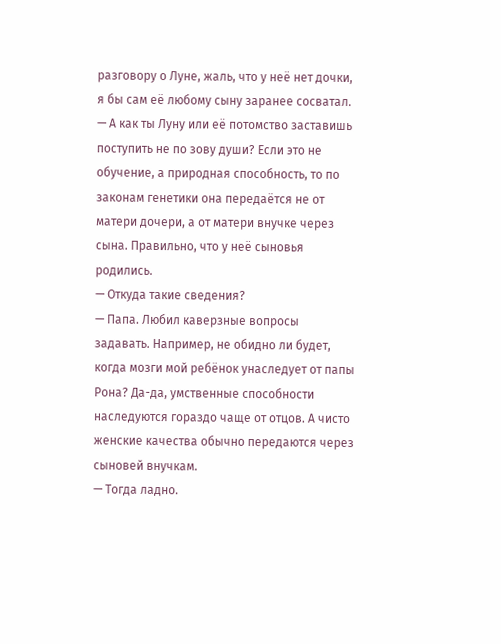разговору о Луне, жаль, что у неё нет дочки, я бы сам её любому сыну заранее сосватал.
— А как ты Луну или её потомство заставишь поступить не по зову души? Если это не обучение, а природная способность, то по законам генетики она передаётся не от матери дочери, а от матери внучке через сына. Правильно, что у неё сыновья родились.
— Откуда такие сведения?
— Папа. Любил каверзные вопросы задавать. Например, не обидно ли будет, когда мозги мой ребёнок унаследует от папы Рона? Да-да, умственные способности наследуются гораздо чаще от отцов. А чисто женские качества обычно передаются через сыновей внучкам.
— Тогда ладно.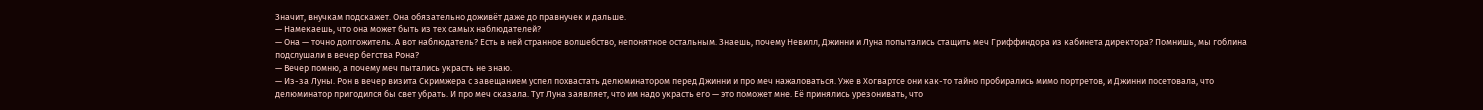Значит, внучкам подскажет. Она обязательно доживёт даже до правнучек и дальше.
— Намекаешь, что она может быть из тех самых наблюдателей?
— Она — точно долгожитель. А вот наблюдатель? Есть в ней странное волшебство, непонятное остальным. Знаешь, почему Невилл, Джинни и Луна попытались стащить меч Гриффиндора из кабинета директора? Помнишь, мы гоблина подслушали в вечер бегства Рона?
— Вечер помню, а почему меч пытались украсть не знаю.
— Из-за Луны. Рон в вечер визита Скримжера с завещанием успел похвастать делюминатором перед Джинни и про меч нажаловаться. Уже в Хогвартсе они как-то тайно пробирались мимо портретов, и Джинни посетовала, что делюминатор пригодился бы свет убрать. И про меч сказала. Тут Луна заявляет, что им надо украсть его — это поможет мне. Её принялись урезонивать, что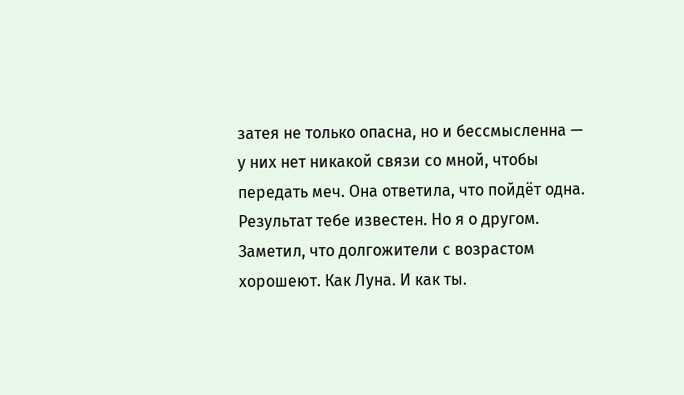затея не только опасна, но и бессмысленна — у них нет никакой связи со мной, чтобы передать меч. Она ответила, что пойдёт одна. Результат тебе известен. Но я о другом. Заметил, что долгожители с возрастом хорошеют. Как Луна. И как ты.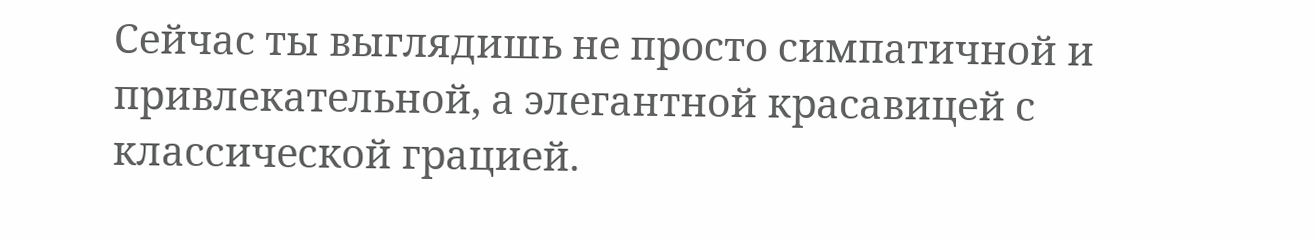Сейчас ты выглядишь не просто симпатичной и привлекательной, а элегантной красавицей с классической грацией.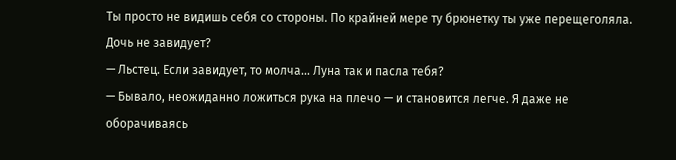Ты просто не видишь себя со стороны. По крайней мере ту брюнетку ты уже перещеголяла. Дочь не завидует?
— Льстец. Если завидует, то молча… Луна так и пасла тебя?
— Бывало, неожиданно ложиться рука на плечо — и становится легче. Я даже не оборачиваясь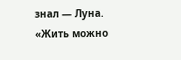знал — Луна. «Жить можно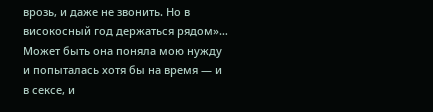врозь, и даже не звонить. Но в високосный год держаться рядом»… Может быть она поняла мою нужду и попыталась хотя бы на время — и в сексе, и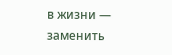в жизни — заменить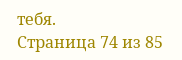тебя.
Страница 74 из 85